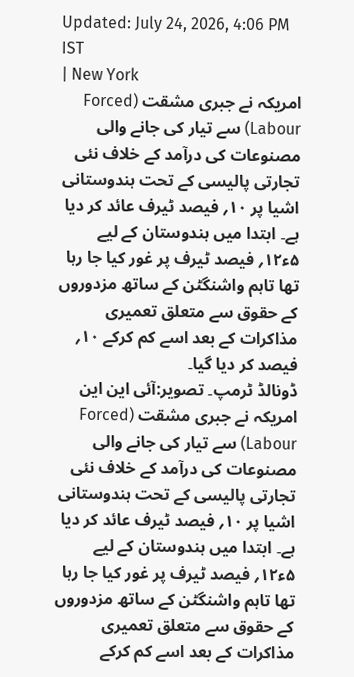Updated: July 24, 2026, 4:06 PM IST
| New York
امریکہ نے جبری مشقت (Forced Labour) سے تیار کی جانے والی مصنوعات کی درآمد کے خلاف نئی تجارتی پالیسی کے تحت ہندوستانی اشیا پر ۱۰؍ فیصد ٹیرف عائد کر دیا ہے۔ ابتدا میں ہندوستان کے لیے ۵ء۱۲؍ فیصد ٹیرف پر غور کیا جا رہا تھا تاہم واشنگٹن کے ساتھ مزدوروں کے حقوق سے متعلق تعمیری مذاکرات کے بعد اسے کم کرکے ۱۰؍ فیصد کر دیا گیا۔
ڈونالڈ ٹرمپ۔ تصویر:آئی این این
امریکہ نے جبری مشقت (Forced Labour) سے تیار کی جانے والی مصنوعات کی درآمد کے خلاف نئی تجارتی پالیسی کے تحت ہندوستانی اشیا پر ۱۰؍ فیصد ٹیرف عائد کر دیا ہے۔ ابتدا میں ہندوستان کے لیے ۵ء۱۲؍ فیصد ٹیرف پر غور کیا جا رہا تھا تاہم واشنگٹن کے ساتھ مزدوروں کے حقوق سے متعلق تعمیری مذاکرات کے بعد اسے کم کرکے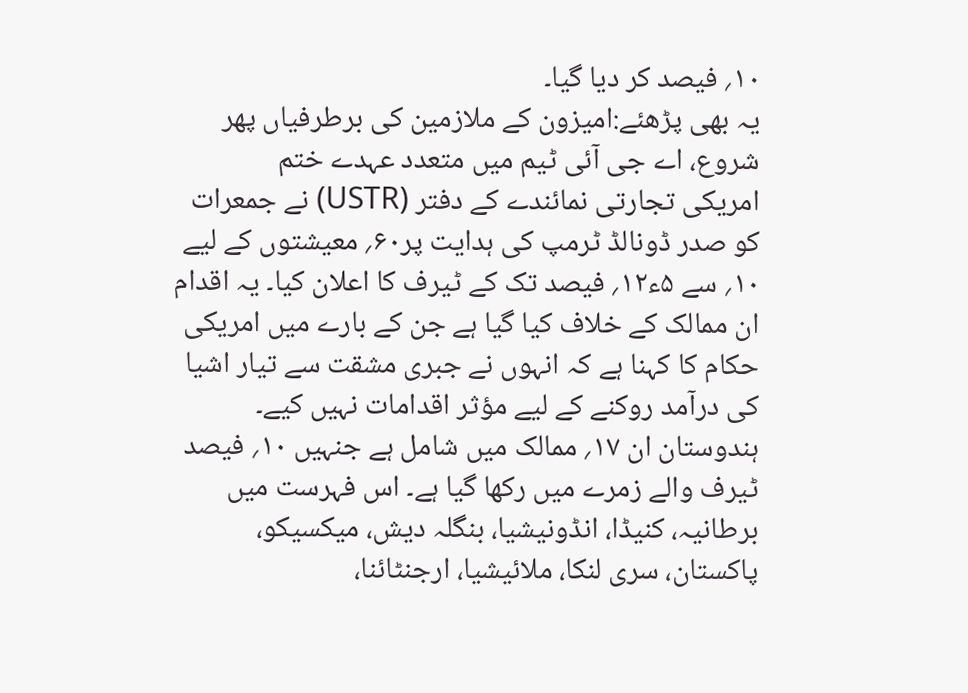۱۰؍ فیصد کر دیا گیا۔
یہ بھی پڑھئے:امیزون کے ملازمین کی برطرفیاں پھر شروع، اے جی آئی ٹیم میں متعدد عہدے ختم
امریکی تجارتی نمائندے کے دفتر (USTR) نے جمعرات کو صدر ڈونالڈ ٹرمپ کی ہدایت پر۶۰؍ معیشتوں کے لیے ۱۰؍ سے ۵ء۱۲؍ فیصد تک کے ٹیرف کا اعلان کیا۔ یہ اقدام ان ممالک کے خلاف کیا گیا ہے جن کے بارے میں امریکی حکام کا کہنا ہے کہ انہوں نے جبری مشقت سے تیار اشیا کی درآمد روکنے کے لیے مؤثر اقدامات نہیں کیے۔
ہندوستان ان ۱۷؍ ممالک میں شامل ہے جنہیں ۱۰؍ فیصد ٹیرف والے زمرے میں رکھا گیا ہے۔ اس فہرست میں برطانیہ، کنیڈا، انڈونیشیا، بنگلہ دیش، میکسیکو، پاکستان، سری لنکا، ملائیشیا، ارجنٹائنا،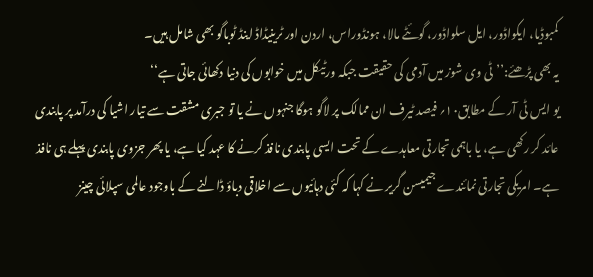کمبوڈیا، ایکواڈور، ایل سلواڈور، گوئٹے مالا، ہونڈوراس، اردن اور ٹرینیڈاڈ اینڈ ٹوباگو بھی شامل ہیں۔
یہ بھی پڑھئے:’’ٹی وی شوز میں آدمی کی حقیقت جبکہ ورٹیکل میں خوابوں کی دنیا دکھائی جاتی ہے‘‘
یو ایس ٹی آر کے مطابق۱۰؍ فیصد ٹیرف ان ممالک پر لاگو ہوگا جنہوں نے یا تو جبری مشقت سے تیار اشیا کی درآمد پر پابندی عائد کر رکھی ہے، یا باہمی تجارتی معاہدے کے تحت ایسی پابندی نافذ کرنے کا عہد کیا ہے، یا پھر جزوی پابندی پہلے ہی نافذ ہے۔ امریکی تجارتی نمائندے جیمیسن گریر نے کہا کہ کئی دہائیوں سے اخلاقی دباؤ ڈالنے کے باوجود عالمی سپلائی چینز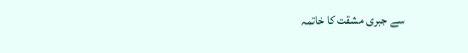سے جبری مشقت کا خاتمہ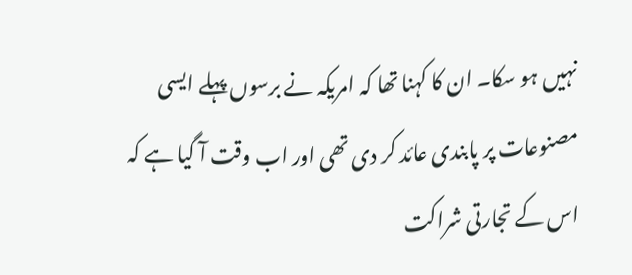نہیں ہو سکا۔ ان کا کہنا تھا کہ امریکہ نے برسوں پہلے ایسی مصنوعات پر پابندی عائد کر دی تھی اور اب وقت آ گیا ہے کہ اس کے تجارتی شراکت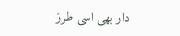دار بھی اسی طرز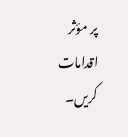پر مؤثر اقدامات کریں۔